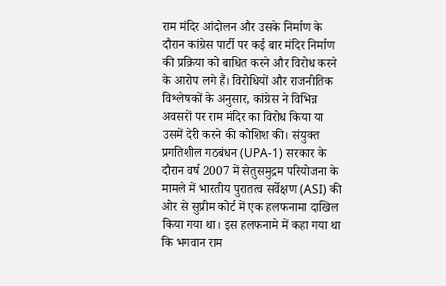राम मंदिर आंदोलन और उसके निर्माण के दौरान कांग्रेस पार्टी पर कई बार मंदिर निर्माण की प्रक्रिया को बाधित करने और विरोध करने के आरोप लगे हैं। विरोधियों और राजनीतिक विश्लेषकों के अनुसार, कांग्रेस ने विभिन्न अवसरों पर राम मंदिर का विरोध किया या उसमें देरी करने की कोशिश की। संयुक्त प्रगतिशील गठबंधन (UPA-1) सरकार के दौरान वर्ष 2007 में सेतुसमुद्रम परियोजना के मामले में भारतीय पुरातत्व सर्वेक्षण (ASI) की ओर से सुप्रीम कोर्ट में एक हलफनामा दाखिल किया गया था। इस हलफनामे में कहा गया था कि भगवान राम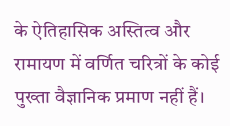के ऐतिहासिक अस्तित्व और रामायण में वर्णित चरित्रों के कोई पुख्ता वैज्ञानिक प्रमाण नहीं हैं।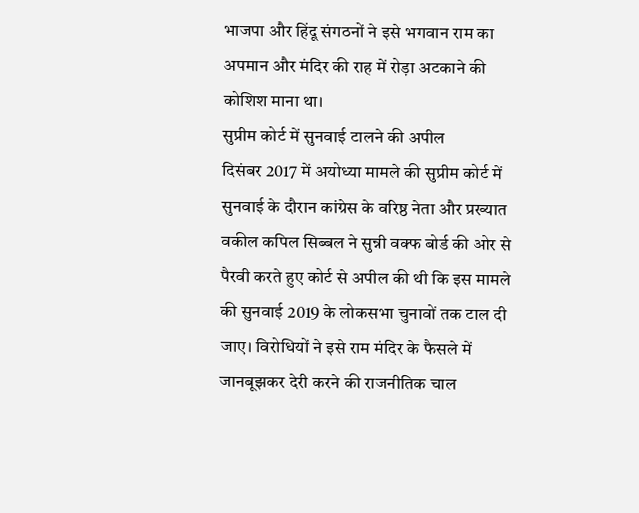भाजपा और हिंदू संगठनों ने इसे भगवान राम का अपमान और मंदिर की राह में रोड़ा अटकाने की कोशिश माना था।
सुप्रीम कोर्ट में सुनवाई टालने की अपील
दिसंबर 2017 में अयोध्या मामले की सुप्रीम कोर्ट में सुनवाई के दौरान कांग्रेस के वरिष्ठ नेता और प्रख्यात वकील कपिल सिब्बल ने सुन्नी वक्फ बोर्ड की ओर से पैरवी करते हुए कोर्ट से अपील की थी कि इस मामले की सुनवाई 2019 के लोकसभा चुनावों तक टाल दी जाए। विरोधियों ने इसे राम मंदिर के फैसले में जानबूझकर देरी करने की राजनीतिक चाल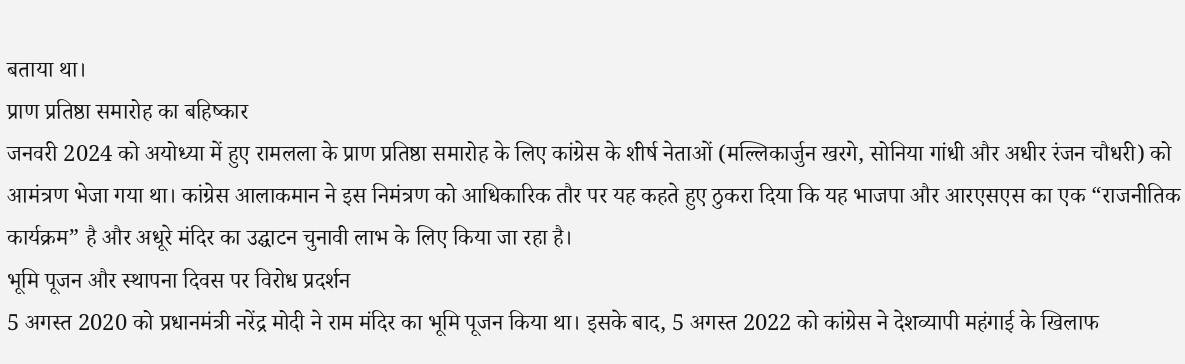बताया था।
प्राण प्रतिष्ठा समारोह का बहिष्कार
जनवरी 2024 को अयोध्या में हुए रामलला के प्राण प्रतिष्ठा समारोह के लिए कांग्रेस के शीर्ष नेताओं (मल्लिकार्जुन खरगे, सोनिया गांधी और अधीर रंजन चौधरी) को आमंत्रण भेजा गया था। कांग्रेस आलाकमान ने इस निमंत्रण को आधिकारिक तौर पर यह कहते हुए ठुकरा दिया कि यह भाजपा और आरएसएस का एक “राजनीतिक कार्यक्रम” है और अधूरे मंदिर का उद्घाटन चुनावी लाभ के लिए किया जा रहा है।
भूमि पूजन और स्थापना दिवस पर विरोध प्रदर्शन
5 अगस्त 2020 को प्रधानमंत्री नरेंद्र मोदी ने राम मंदिर का भूमि पूजन किया था। इसके बाद, 5 अगस्त 2022 को कांग्रेस ने देशव्यापी महंगाई के खिलाफ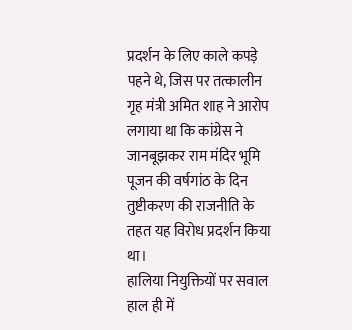प्रदर्शन के लिए काले कपड़े पहने थे, जिस पर तत्कालीन गृह मंत्री अमित शाह ने आरोप लगाया था कि कांग्रेस ने जानबूझकर राम मंदिर भूमि पूजन की वर्षगांठ के दिन तुष्टीकरण की राजनीति के तहत यह विरोध प्रदर्शन किया था।
हालिया नियुक्तियों पर सवाल
हाल ही में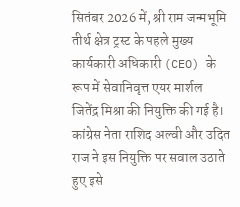सितंबर 2026 में, श्री राम जन्मभूमि तीर्थ क्षेत्र ट्रस्ट के पहले मुख्य कार्यकारी अधिकारी (CEO) के रूप में सेवानिवृत्त एयर मार्शल जितेंद्र मिश्रा की नियुक्ति की गई है। कांग्रेस नेता राशिद अल्वी और उदित राज ने इस नियुक्ति पर सवाल उठाते हुए इसे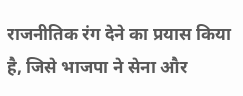राजनीतिक रंग देने का प्रयास किया है, जिसे भाजपा ने सेना और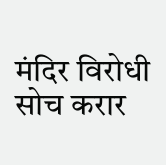मंदिर विरोधी सोच करार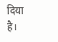दिया है।